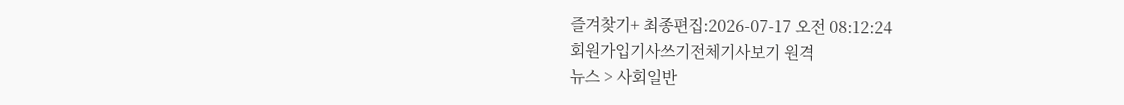즐겨찾기+ 최종편집:2026-07-17 오전 08:12:24
회원가입기사쓰기전체기사보기 원격
뉴스 > 사회일반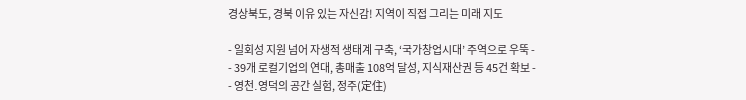경상북도, 경북 이유 있는 자신감! 지역이 직접 그리는 미래 지도

- 일회성 지원 넘어 자생적 생태계 구축, ‘국가창업시대’ 주역으로 우뚝 -
- 39개 로컬기업의 연대, 총매출 108억 달성, 지식재산권 등 45건 확보 -
- 영천․영덕의 공간 실험, 정주(定住)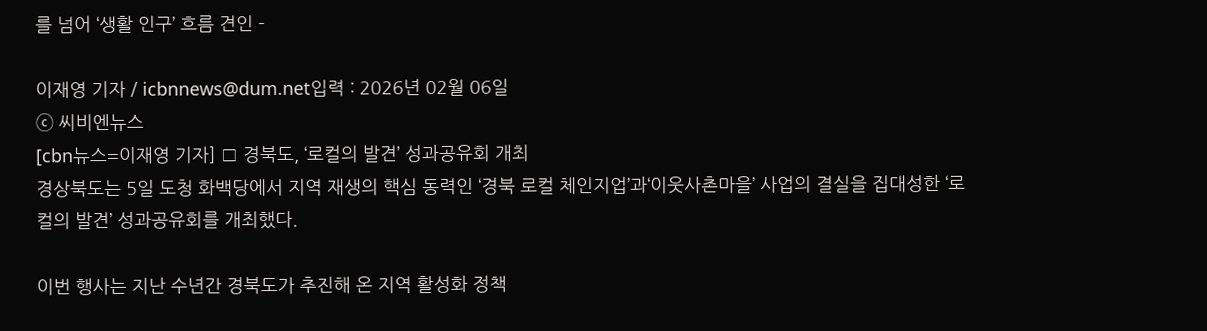를 넘어 ‘생활 인구’ 흐름 견인 -

이재영 기자 / icbnnews@dum.net입력 : 2026년 02월 06일
ⓒ 씨비엔뉴스
[cbn뉴스=이재영 기자] □ 경북도, ‘로컬의 발견’ 성과공유회 개최
경상북도는 5일 도청 화백당에서 지역 재생의 핵심 동력인 ‘경북 로컬 체인지업’과‘이웃사촌마을’ 사업의 결실을 집대성한 ‘로컬의 발견’ 성과공유회를 개최했다.

이번 행사는 지난 수년간 경북도가 추진해 온 지역 활성화 정책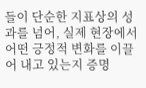들이 단순한 지표상의 성과를 넘어, 실제 현장에서 어떤 긍정적 변화를 이끌어 내고 있는지 증명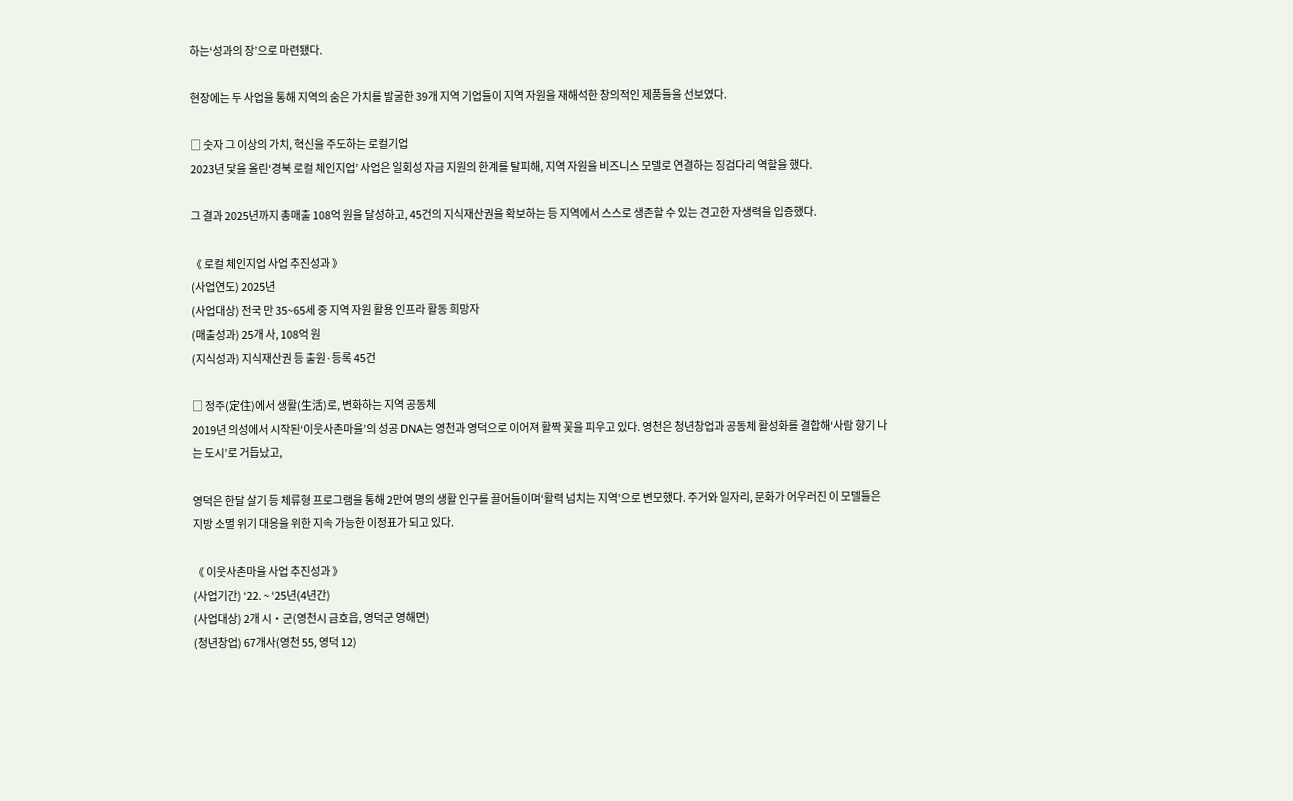하는‘성과의 장’으로 마련됐다.

현장에는 두 사업을 통해 지역의 숨은 가치를 발굴한 39개 지역 기업들이 지역 자원을 재해석한 창의적인 제품들을 선보였다.

□ 숫자 그 이상의 가치, 혁신을 주도하는 로컬기업
2023년 닻을 올린‘경북 로컬 체인지업’ 사업은 일회성 자금 지원의 한계를 탈피해, 지역 자원을 비즈니스 모델로 연결하는 징검다리 역할을 했다.

그 결과 2025년까지 총매출 108억 원을 달성하고, 45건의 지식재산권을 확보하는 등 지역에서 스스로 생존할 수 있는 견고한 자생력을 입증했다.

《 로컬 체인지업 사업 추진성과 》
(사업연도) 2025년
(사업대상) 전국 만 35~65세 중 지역 자원 활용 인프라 활동 희망자
(매출성과) 25개 사, 108억 원
(지식성과) 지식재산권 등 출원·등록 45건

□ 정주(定住)에서 생활(生活)로, 변화하는 지역 공동체
2019년 의성에서 시작된‘이웃사촌마을’의 성공 DNA는 영천과 영덕으로 이어져 활짝 꽃을 피우고 있다. 영천은 청년창업과 공동체 활성화를 결합해‘사람 향기 나는 도시’로 거듭났고,

영덕은 한달 살기 등 체류형 프로그램을 통해 2만여 명의 생활 인구를 끌어들이며‘활력 넘치는 지역’으로 변모했다. 주거와 일자리, 문화가 어우러진 이 모델들은 지방 소멸 위기 대응을 위한 지속 가능한 이정표가 되고 있다.

《 이웃사촌마을 사업 추진성과 》
(사업기간) ‘22. ~ ‘25년(4년간)
(사업대상) 2개 시‧군(영천시 금호읍, 영덕군 영해면)
(청년창업) 67개사(영천 55, 영덕 12)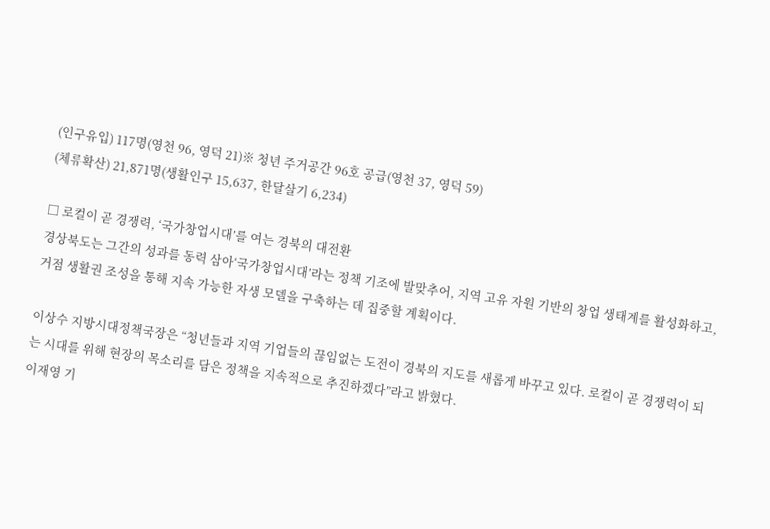(인구유입) 117명(영천 96, 영덕 21)※ 청년 주거공간 96호 공급(영천 37, 영덕 59)
(체류확산) 21,871명(생활인구 15,637, 한달살기 6,234)

□ 로컬이 곧 경쟁력, ‘국가창업시대’를 여는 경북의 대전환
경상북도는 그간의 성과를 동력 삼아‘국가창업시대’라는 정책 기조에 발맞추어, 지역 고유 자원 기반의 창업 생태계를 활성화하고, 거점 생활권 조성을 통해 지속 가능한 자생 모델을 구축하는 데 집중할 계획이다.

이상수 지방시대정책국장은 “청년들과 지역 기업들의 끊임없는 도전이 경북의 지도를 새롭게 바꾸고 있다. 로컬이 곧 경쟁력이 되는 시대를 위해 현장의 목소리를 담은 정책을 지속적으로 추진하겠다”라고 밝혔다.
이재영 기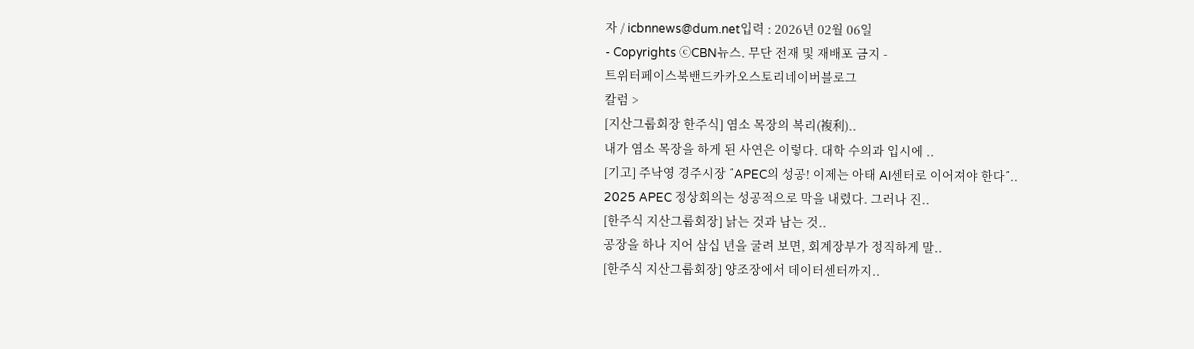자 / icbnnews@dum.net입력 : 2026년 02월 06일
- Copyrights ⓒCBN뉴스. 무단 전재 및 재배포 금지 -
트위터페이스북밴드카카오스토리네이버블로그
칼럼 >
[지산그룹회장 한주식] 염소 목장의 복리(複利)..
내가 염소 목장을 하게 된 사연은 이렇다. 대학 수의과 입시에 ..
[기고] 주낙영 경주시장 ˝APEC의 성공! 이제는 아태 AI센터로 이어져야 한다˝..
2025 APEC 정상회의는 성공적으로 막을 내렸다. 그러나 진..
[한주식 지산그룹회장] 낡는 것과 남는 것..
공장을 하나 지어 삼십 년을 굴려 보면, 회계장부가 정직하게 말..
[한주식 지산그룹회장] 양조장에서 데이터센터까지..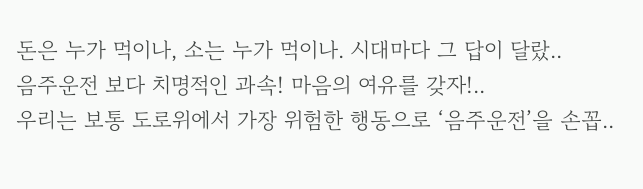돈은 누가 먹이나, 소는 누가 먹이나. 시대마다 그 답이 달랐..
음주운전 보다 치명적인 과속! 마음의 여유를 갖자!..
우리는 보통 도로위에서 가장 위험한 행동으로 ‘음주운전’을 손꼽..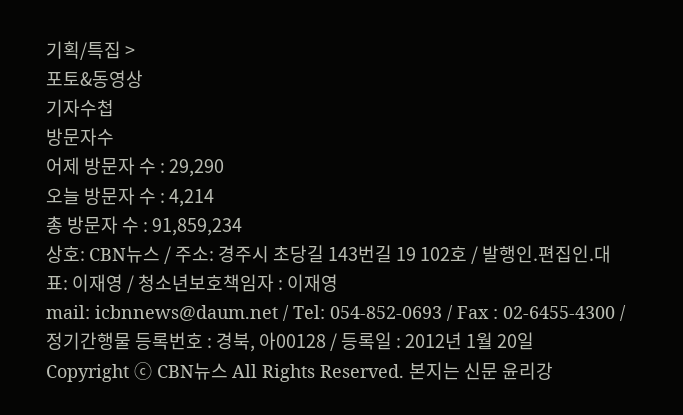기획/특집 >
포토&동영상
기자수첩
방문자수
어제 방문자 수 : 29,290
오늘 방문자 수 : 4,214
총 방문자 수 : 91,859,234
상호: CBN뉴스 / 주소: 경주시 초당길 143번길 19 102호 / 발행인.편집인.대표: 이재영 / 청소년보호책임자 : 이재영
mail: icbnnews@daum.net / Tel: 054-852-0693 / Fax : 02-6455-4300 / 정기간행물 등록번호 : 경북, 아00128 / 등록일 : 2012년 1월 20일
Copyright ⓒ CBN뉴스 All Rights Reserved. 본지는 신문 윤리강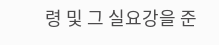령 및 그 실요강을 준